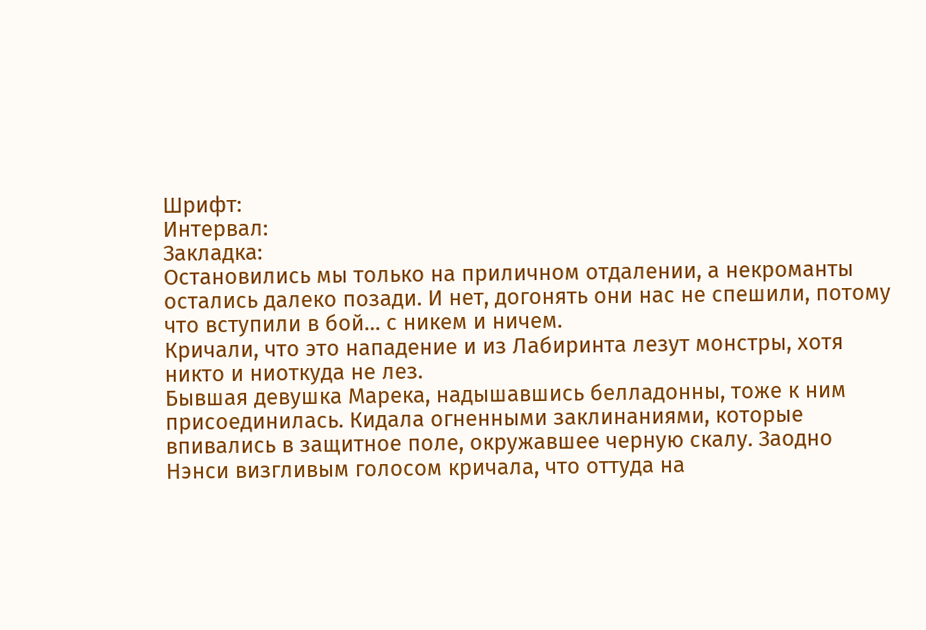Шрифт:
Интервал:
Закладка:
Остановились мы только на приличном отдалении, а некроманты остались далеко позади. И нет, догонять они нас не спешили, потому что вступили в бой… с никем и ничем.
Кричали, что это нападение и из Лабиринта лезут монстры, хотя никто и ниоткуда не лез.
Бывшая девушка Марека, надышавшись белладонны, тоже к ним присоединилась. Кидала огненными заклинаниями, которые впивались в защитное поле, окружавшее черную скалу. Заодно Нэнси визгливым голосом кричала, что оттуда на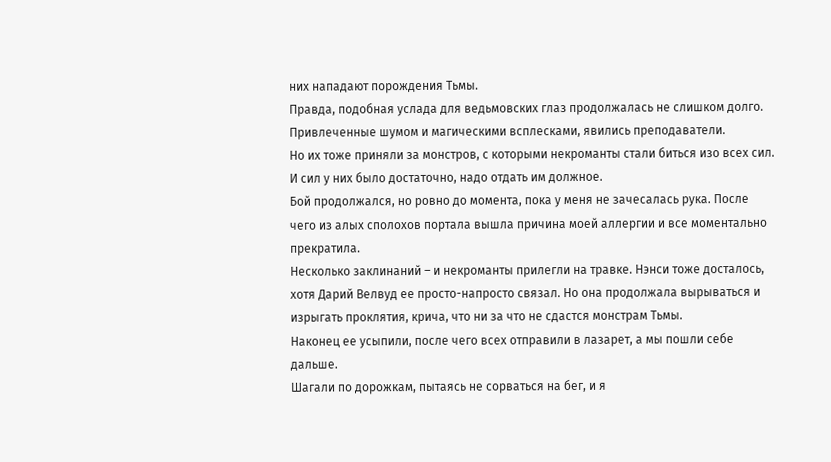них нападают порождения Тьмы.
Правда, подобная услада для ведьмовских глаз продолжалась не слишком долго. Привлеченные шумом и магическими всплесками, явились преподаватели.
Но их тоже приняли за монстров, с которыми некроманты стали биться изо всех сил. И сил у них было достаточно, надо отдать им должное.
Бой продолжался, но ровно до момента, пока у меня не зачесалась рука. После чего из алых сполохов портала вышла причина моей аллергии и все моментально прекратила.
Несколько заклинаний – и некроманты прилегли на травке. Нэнси тоже досталось, хотя Дарий Велвуд ее просто-напросто связал. Но она продолжала вырываться и изрыгать проклятия, крича, что ни за что не сдастся монстрам Тьмы.
Наконец ее усыпили, после чего всех отправили в лазарет, а мы пошли себе дальше.
Шагали по дорожкам, пытаясь не сорваться на бег, и я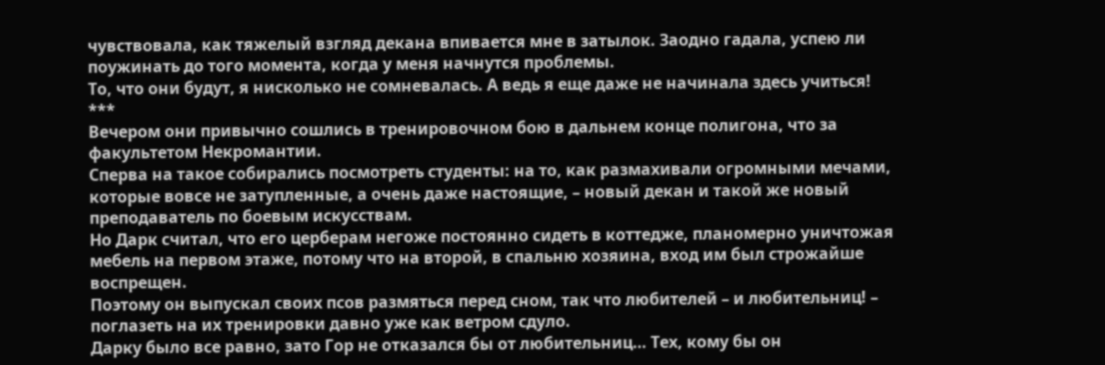чувствовала, как тяжелый взгляд декана впивается мне в затылок. Заодно гадала, успею ли поужинать до того момента, когда у меня начнутся проблемы.
То, что они будут, я нисколько не сомневалась. А ведь я еще даже не начинала здесь учиться!
***
Вечером они привычно сошлись в тренировочном бою в дальнем конце полигона, что за факультетом Некромантии.
Сперва на такое собирались посмотреть студенты: на то, как размахивали огромными мечами, которые вовсе не затупленные, а очень даже настоящие, – новый декан и такой же новый преподаватель по боевым искусствам.
Но Дарк считал, что его церберам негоже постоянно сидеть в коттедже, планомерно уничтожая мебель на первом этаже, потому что на второй, в спальню хозяина, вход им был строжайше воспрещен.
Поэтому он выпускал своих псов размяться перед сном, так что любителей – и любительниц! – поглазеть на их тренировки давно уже как ветром сдуло.
Дарку было все равно, зато Гор не отказался бы от любительниц… Тех, кому бы он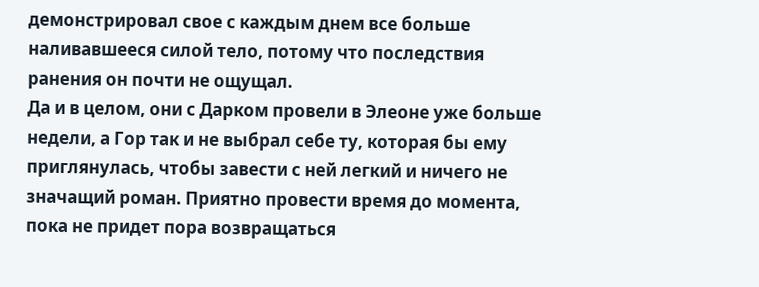демонстрировал свое с каждым днем все больше наливавшееся силой тело, потому что последствия ранения он почти не ощущал.
Да и в целом, они с Дарком провели в Элеоне уже больше недели, а Гор так и не выбрал себе ту, которая бы ему приглянулась, чтобы завести с ней легкий и ничего не значащий роман. Приятно провести время до момента, пока не придет пора возвращаться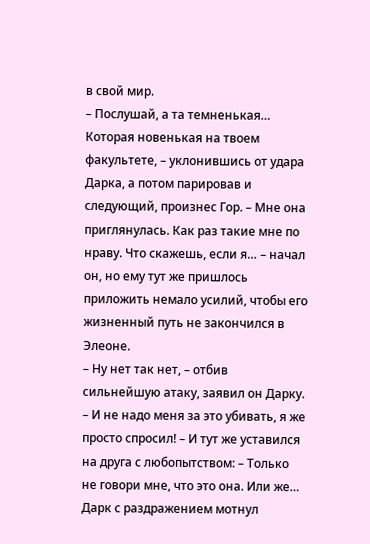в свой мир.
– Послушай, а та темненькая… Которая новенькая на твоем факультете, – уклонившись от удара Дарка, а потом парировав и следующий, произнес Гор. – Мне она приглянулась. Как раз такие мне по нраву. Что скажешь, если я… – начал он, но ему тут же пришлось приложить немало усилий, чтобы его жизненный путь не закончился в Элеоне.
– Ну нет так нет, – отбив сильнейшую атаку, заявил он Дарку. – И не надо меня за это убивать, я же просто спросил! – И тут же уставился на друга с любопытством: – Только не говори мне, что это она. Или же…
Дарк с раздражением мотнул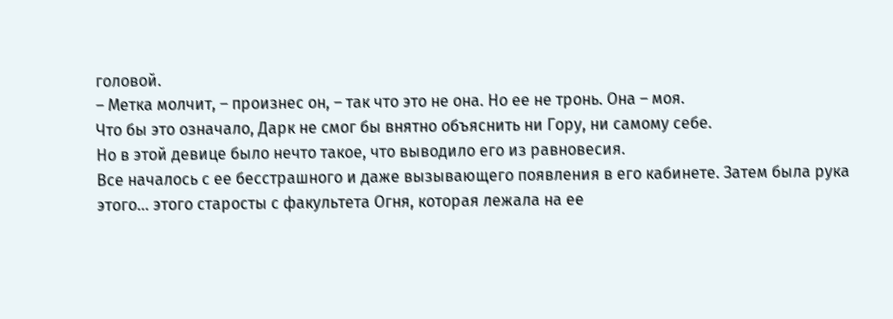головой.
– Метка молчит, – произнес он, – так что это не она. Но ее не тронь. Она – моя.
Что бы это означало, Дарк не смог бы внятно объяснить ни Гору, ни самому себе.
Но в этой девице было нечто такое, что выводило его из равновесия.
Все началось с ее бесстрашного и даже вызывающего появления в его кабинете. Затем была рука этого… этого старосты с факультета Огня, которая лежала на ее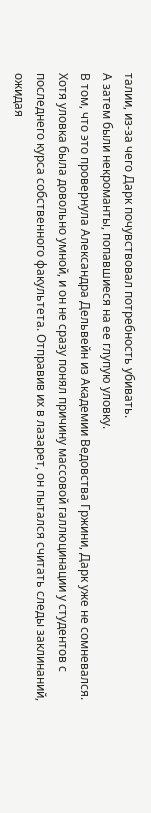талии, из-за чего Дарк почувствовал потребность убивать.
А затем были некроманты, попавшиеся на ее глупую уловку.
В том, что это провернула Александра Дельвейн из Академии Ведовства Гржини, Дарк уже не сомневался.
Хотя уловка была довольно умной, и он не сразу понял причину массовой галлюцинации у студентов с последнего курса собственного факультета. Отправив их в лазарет, он пытался считать следы заклинаний, ожидая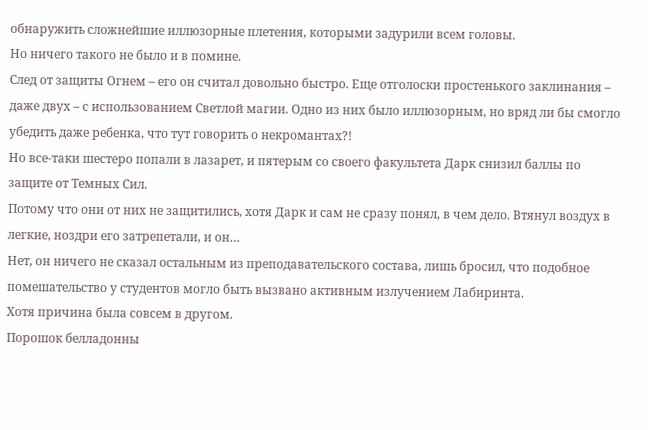обнаружить сложнейшие иллюзорные плетения, которыми задурили всем головы.
Но ничего такого не было и в помине.
След от защиты Огнем – его он считал довольно быстро. Еще отголоски простенького заклинания – даже двух – с использованием Светлой магии. Одно из них было иллюзорным, но вряд ли бы смогло убедить даже ребенка, что тут говорить о некромантах?!
Но все-таки шестеро попали в лазарет, и пятерым со своего факультета Дарк снизил баллы по защите от Темных Сил.
Потому что они от них не защитились, хотя Дарк и сам не сразу понял, в чем дело. Втянул воздух в легкие, ноздри его затрепетали, и он…
Нет, он ничего не сказал остальным из преподавательского состава, лишь бросил, что подобное помешательство у студентов могло быть вызвано активным излучением Лабиринта.
Хотя причина была совсем в другом.
Порошок белладонны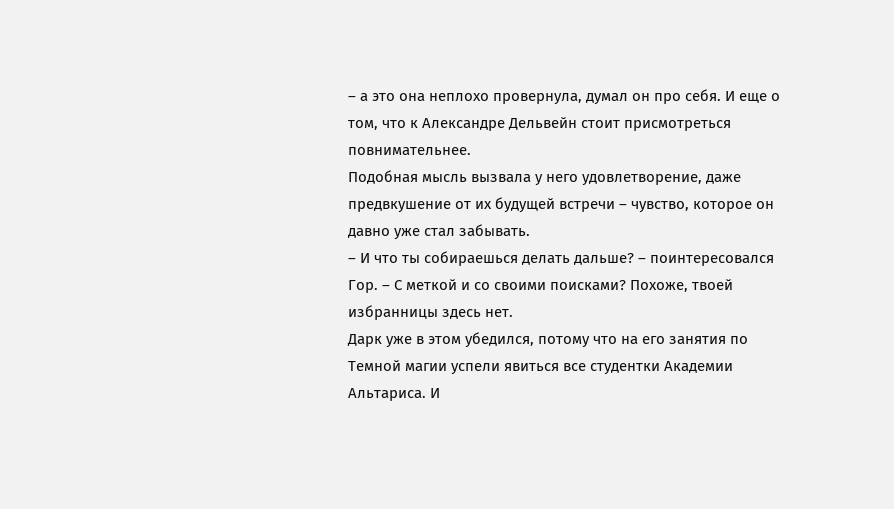– а это она неплохо провернула, думал он про себя. И еще о том, что к Александре Дельвейн стоит присмотреться повнимательнее.
Подобная мысль вызвала у него удовлетворение, даже предвкушение от их будущей встречи – чувство, которое он давно уже стал забывать.
– И что ты собираешься делать дальше? – поинтересовался Гор. – С меткой и со своими поисками? Похоже, твоей избранницы здесь нет.
Дарк уже в этом убедился, потому что на его занятия по Темной магии успели явиться все студентки Академии Альтариса. И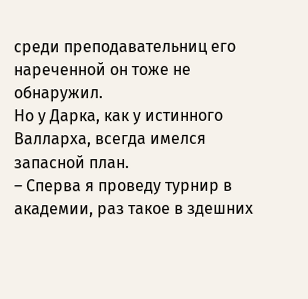среди преподавательниц его нареченной он тоже не обнаружил.
Но у Дарка, как у истинного Валларха, всегда имелся запасной план.
– Сперва я проведу турнир в академии, раз такое в здешних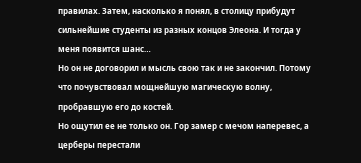правилах. Затем, насколько я понял, в столицу прибудут сильнейшие студенты из разных концов Элеона. И тогда у меня появится шанс…
Но он не договорил и мысль свою так и не закончил. Потому что почувствовал мощнейшую магическую волну, пробравшую его до костей.
Но ощутил ее не только он. Гор замер с мечом наперевес, а церберы перестали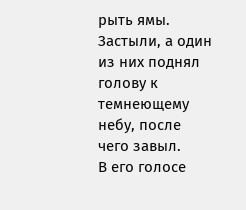рыть ямы. Застыли, а один из них поднял голову к темнеющему небу, после чего завыл.
В его голосе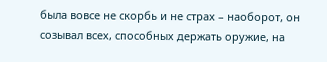была вовсе не скорбь и не страх – наоборот, он созывал всех, способных держать оружие, на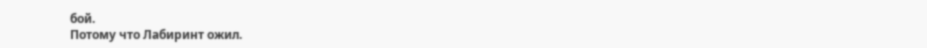бой.
Потому что Лабиринт ожил.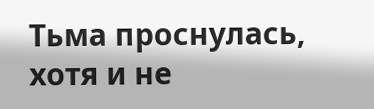Тьма проснулась, хотя и не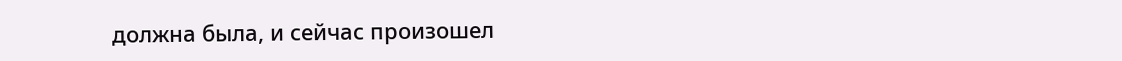должна была, и сейчас произошел